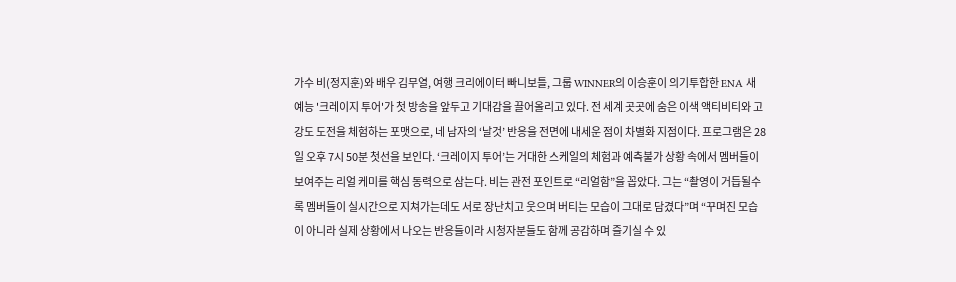가수 비(정지훈)와 배우 김무열, 여행 크리에이터 빠니보틀, 그룹 WINNER의 이승훈이 의기투합한 ENA 새 예능 '크레이지 투어'가 첫 방송을 앞두고 기대감을 끌어올리고 있다. 전 세계 곳곳에 숨은 이색 액티비티와 고강도 도전을 체험하는 포맷으로, 네 남자의 ‘날것’ 반응을 전면에 내세운 점이 차별화 지점이다. 프로그램은 28일 오후 7시 50분 첫선을 보인다. ‘크레이지 투어’는 거대한 스케일의 체험과 예측불가 상황 속에서 멤버들이 보여주는 리얼 케미를 핵심 동력으로 삼는다. 비는 관전 포인트로 “리얼함”을 꼽았다. 그는 “촬영이 거듭될수록 멤버들이 실시간으로 지쳐가는데도 서로 장난치고 웃으며 버티는 모습이 그대로 담겼다”며 “꾸며진 모습이 아니라 실제 상황에서 나오는 반응들이라 시청자분들도 함께 공감하며 즐기실 수 있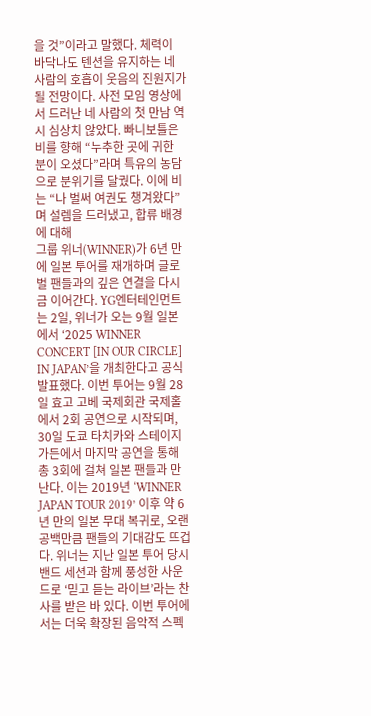을 것”이라고 말했다. 체력이 바닥나도 텐션을 유지하는 네 사람의 호흡이 웃음의 진원지가 될 전망이다. 사전 모임 영상에서 드러난 네 사람의 첫 만남 역시 심상치 않았다. 빠니보틀은 비를 향해 “누추한 곳에 귀한 분이 오셨다”라며 특유의 농담으로 분위기를 달궜다. 이에 비는 “나 벌써 여권도 챙겨왔다”며 설렘을 드러냈고, 합류 배경에 대해
그룹 위너(WINNER)가 6년 만에 일본 투어를 재개하며 글로벌 팬들과의 깊은 연결을 다시금 이어간다. YG엔터테인먼트는 2일, 위너가 오는 9월 일본에서 ‘2025 WINNER CONCERT [IN OUR CIRCLE] IN JAPAN’을 개최한다고 공식 발표했다. 이번 투어는 9월 28일 효고 고베 국제회관 국제홀에서 2회 공연으로 시작되며, 30일 도쿄 타치카와 스테이지 가든에서 마지막 공연을 통해 총 3회에 걸쳐 일본 팬들과 만난다. 이는 2019년 ‘WINNER JAPAN TOUR 2019’ 이후 약 6년 만의 일본 무대 복귀로, 오랜 공백만큼 팬들의 기대감도 뜨겁다. 위너는 지난 일본 투어 당시 밴드 세션과 함께 풍성한 사운드로 ‘믿고 듣는 라이브’라는 찬사를 받은 바 있다. 이번 투어에서는 더욱 확장된 음악적 스펙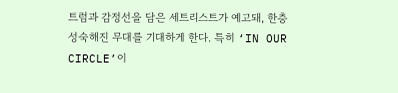트럼과 감정선을 담은 세트리스트가 예고돼, 한층 성숙해진 무대를 기대하게 한다. 특히 ‘IN OUR CIRCLE’이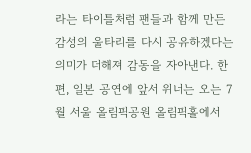라는 타이틀처럼 팬들과 함께 만든 감성의 울타리를 다시 공유하겠다는 의미가 더해져 감동을 자아낸다. 한편, 일본 공연에 앞서 위너는 오는 7월 서울 올림픽공원 올림픽홀에서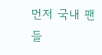먼저 국내 팬들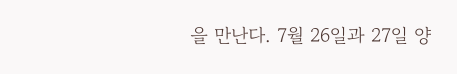을 만난다. 7월 26일과 27일 양